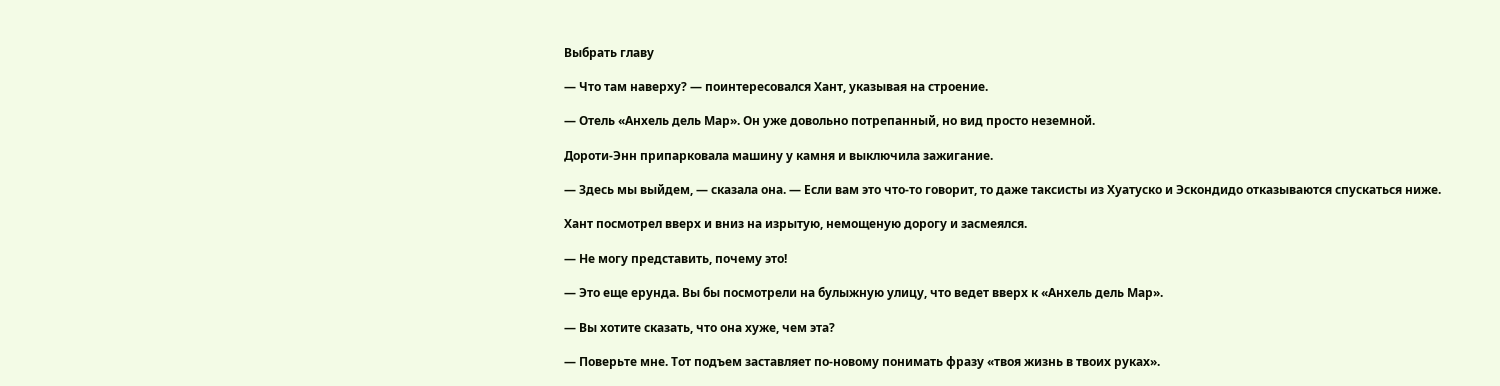Выбрать главу

— Что там наверху? — поинтересовался Хант, указывая на строение.

— Отель «Анхель дель Мар». Он уже довольно потрепанный, но вид просто неземной.

Дороти-Энн припарковала машину у камня и выключила зажигание.

— Здесь мы выйдем, — сказала она. — Если вам это что-то говорит, то даже таксисты из Хуатуско и Эскондидо отказываются спускаться ниже.

Хант посмотрел вверх и вниз на изрытую, немощеную дорогу и засмеялся.

— Не могу представить, почему это!

— Это еще ерунда. Вы бы посмотрели на булыжную улицу, что ведет вверх к «Анхель дель Мар».

— Вы хотите сказать, что она хуже, чем эта?

— Поверьте мне. Тот подъем заставляет по-новому понимать фразу «твоя жизнь в твоих руках».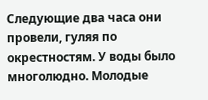Следующие два часа они провели, гуляя по окрестностям. У воды было многолюдно. Молодые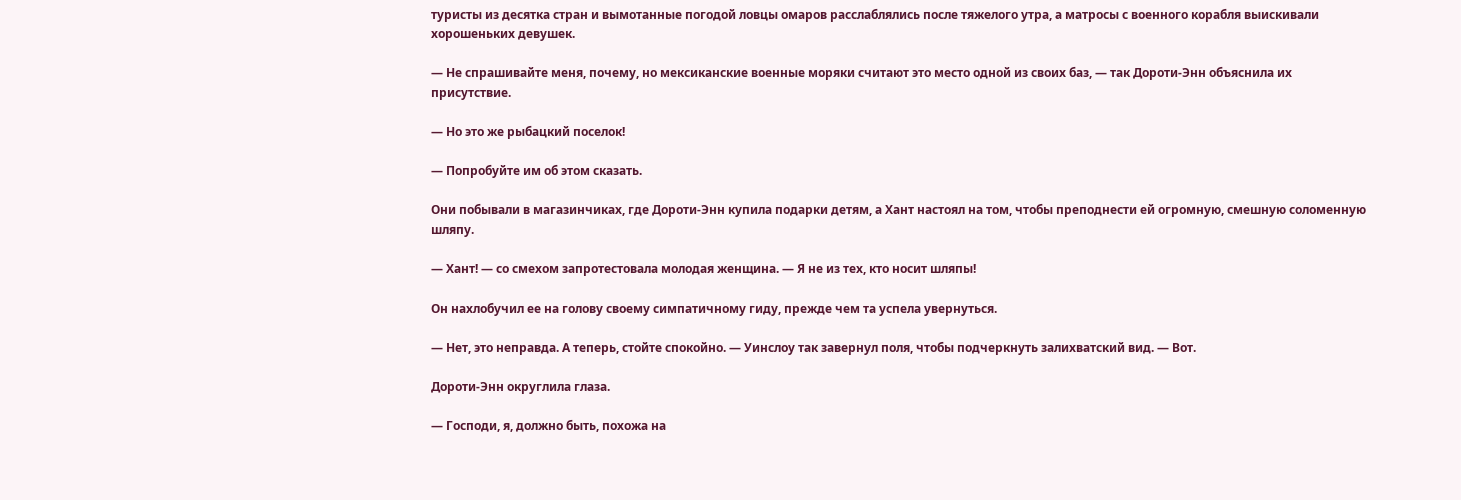туристы из десятка стран и вымотанные погодой ловцы омаров расслаблялись после тяжелого утра, а матросы с военного корабля выискивали хорошеньких девушек.

— Не спрашивайте меня, почему, но мексиканские военные моряки считают это место одной из своих баз, — так Дороти-Энн объяснила их присутствие.

— Но это же рыбацкий поселок!

— Попробуйте им об этом сказать.

Они побывали в магазинчиках, где Дороти-Энн купила подарки детям, а Хант настоял на том, чтобы преподнести ей огромную, смешную соломенную шляпу.

— Хант! — со смехом запротестовала молодая женщина. — Я не из тех, кто носит шляпы!

Он нахлобучил ее на голову своему симпатичному гиду, прежде чем та успела увернуться.

— Нет, это неправда. А теперь, стойте спокойно. — Уинслоу так завернул поля, чтобы подчеркнуть залихватский вид. — Вот.

Дороти-Энн округлила глаза.

— Господи, я, должно быть, похожа на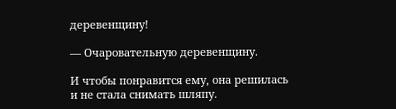деревенщину!

— Очаровательную деревенщину.

И чтобы понравится ему, она решилась и не стала снимать шляпу.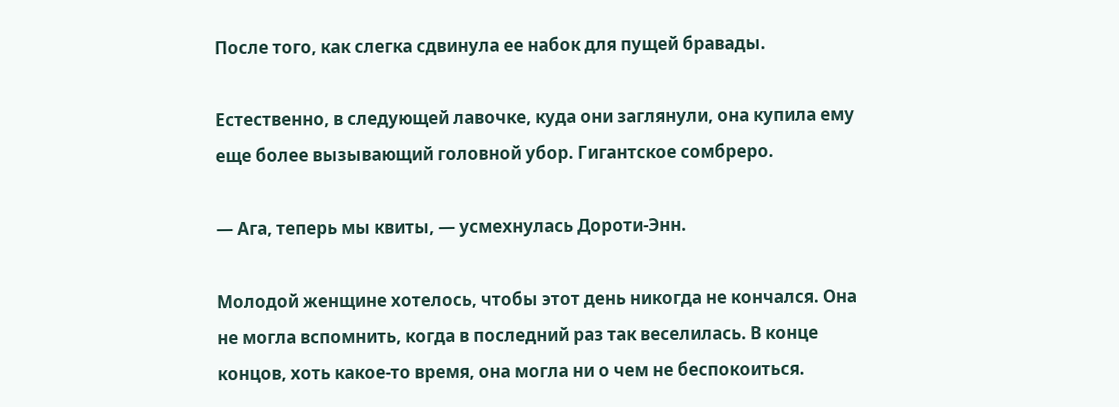После того, как слегка сдвинула ее набок для пущей бравады.

Естественно, в следующей лавочке, куда они заглянули, она купила ему еще более вызывающий головной убор. Гигантское сомбреро.

— Ага, теперь мы квиты, — усмехнулась Дороти-Энн.

Молодой женщине хотелось, чтобы этот день никогда не кончался. Она не могла вспомнить, когда в последний раз так веселилась. В конце концов, хоть какое-то время, она могла ни о чем не беспокоиться.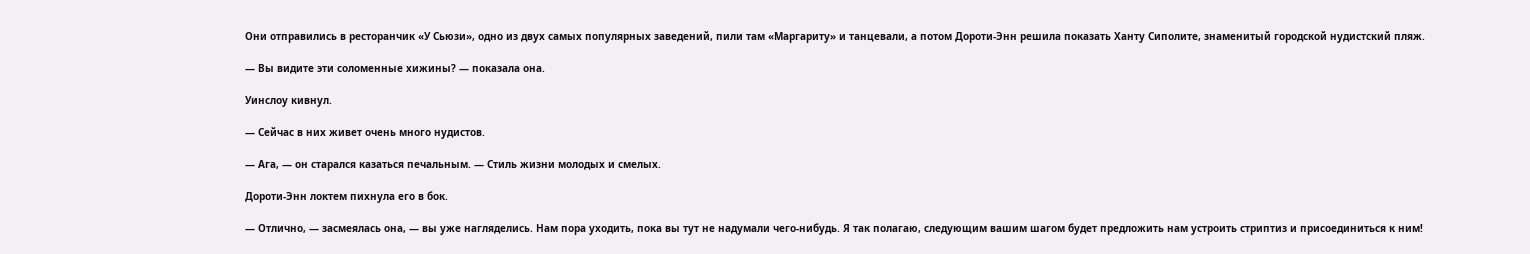Они отправились в ресторанчик «У Сьюзи», одно из двух самых популярных заведений, пили там «Маргариту» и танцевали, а потом Дороти-Энн решила показать Ханту Сиполите, знаменитый городской нудистский пляж.

— Вы видите эти соломенные хижины? — показала она.

Уинслоу кивнул.

— Сейчас в них живет очень много нудистов.

— Ага, — он старался казаться печальным. — Стиль жизни молодых и смелых.

Дороти-Энн локтем пихнула его в бок.

— Отлично, — засмеялась она, — вы уже нагляделись. Нам пора уходить, пока вы тут не надумали чего-нибудь. Я так полагаю, следующим вашим шагом будет предложить нам устроить стриптиз и присоединиться к ним!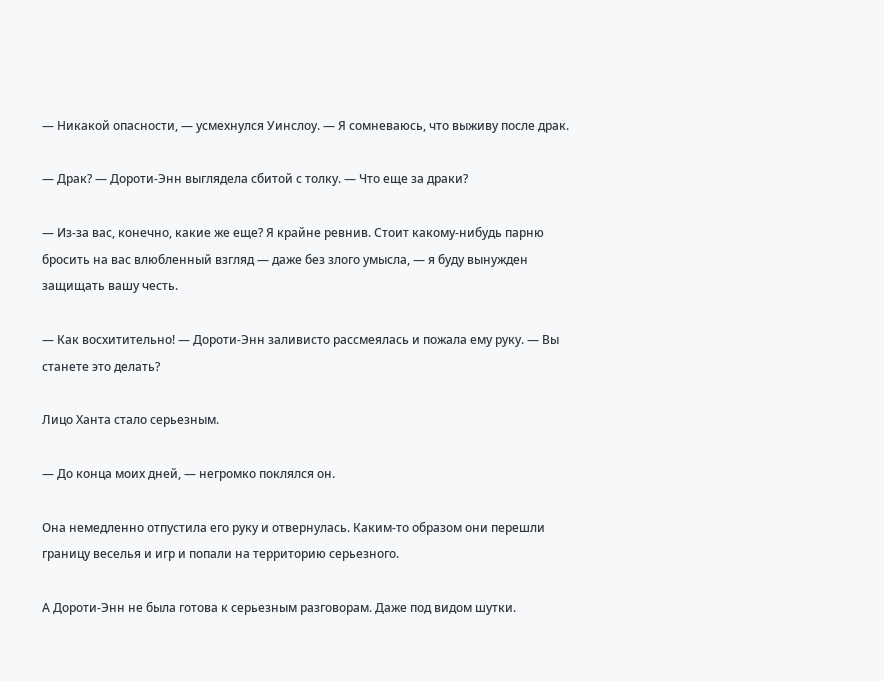— Никакой опасности, — усмехнулся Уинслоу. — Я сомневаюсь, что выживу после драк.

— Драк? — Дороти-Энн выглядела сбитой с толку. — Что еще за драки?

— Из-за вас, конечно, какие же еще? Я крайне ревнив. Стоит какому-нибудь парню бросить на вас влюбленный взгляд — даже без злого умысла, — я буду вынужден защищать вашу честь.

— Как восхитительно! — Дороти-Энн заливисто рассмеялась и пожала ему руку. — Вы станете это делать?

Лицо Ханта стало серьезным.

— До конца моих дней, — негромко поклялся он.

Она немедленно отпустила его руку и отвернулась. Каким-то образом они перешли границу веселья и игр и попали на территорию серьезного.

А Дороти-Энн не была готова к серьезным разговорам. Даже под видом шутки.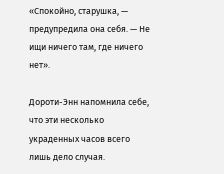«Спокойно, старушка, — предупредила она себя. — Не ищи ничего там, где ничего нет».

Дороти-Энн напомнила себе, что эти несколько украденных часов всего лишь дело случая.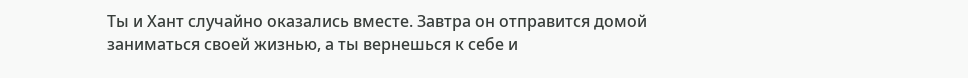Ты и Хант случайно оказались вместе. Завтра он отправится домой заниматься своей жизнью, а ты вернешься к себе и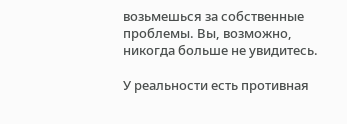возьмешься за собственные проблемы. Вы, возможно, никогда больше не увидитесь.

У реальности есть противная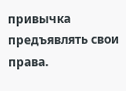привычка предъявлять свои права.